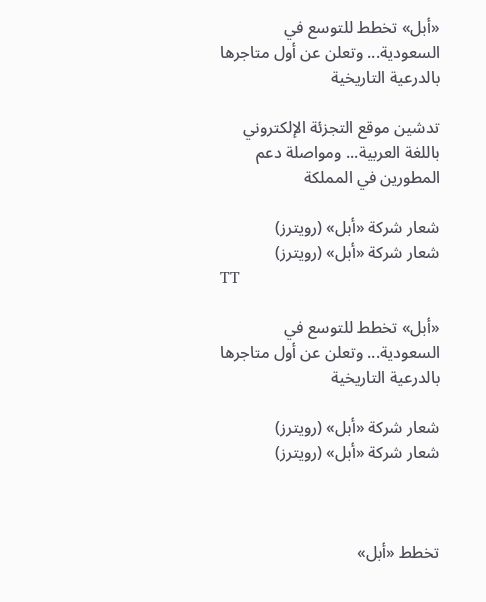«أبل» تخطط للتوسع في السعودية... وتعلن عن أول متاجرها بالدرعية التاريخية

تدشين موقع التجزئة الإلكتروني باللغة العربية... ومواصلة دعم المطورين في المملكة

شعار شركة «أبل» (رويترز)
شعار شركة «أبل» (رويترز)
TT

«أبل» تخطط للتوسع في السعودية... وتعلن عن أول متاجرها بالدرعية التاريخية

شعار شركة «أبل» (رويترز)
شعار شركة «أبل» (رويترز)



تخطط «أبل»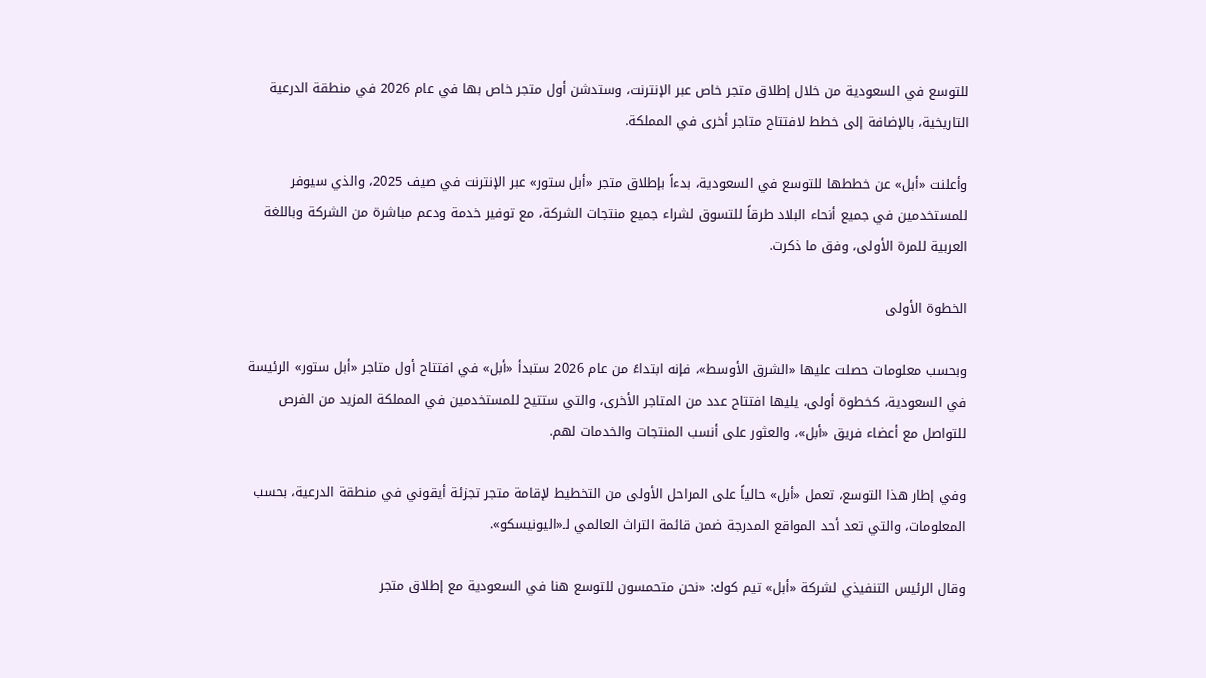للتوسع في السعودية من خلال إطلاق متجر خاص عبر الإنترنت، وستدشن أول متجر خاص بها في عام 2026 في منطقة الدرعية التاريخية، بالإضافة إلى خطط لافتتاح متاجر أخرى في المملكة.

وأعلنت «أبل» عن خططها للتوسع في السعودية، بدءاً بإطلاق متجر «أبل ستور» عبر الإنترنت في صيف 2025، والذي سيوفر للمستخدمين في جميع أنحاء البلاد طرقاً للتسوق لشراء جميع منتجات الشركة، مع توفير خدمة ودعم مباشرة من الشركة وباللغة العربية للمرة الأولى، وفق ما ذكرت.

الخطوة الأولى

وبحسب معلومات حصلت عليها «الشرق الأوسط»، فإنه ابتداءً من عام 2026 ستبدأ «أبل» في افتتاح أول متاجر «أبل ستور» الرئيسة في السعودية، كخطوة أولى، يليها افتتاح عدد من المتاجر الأخرى، والتي ستتيح للمستخدمين في المملكة المزيد من الفرص للتواصل مع أعضاء فريق «أبل»، والعثور على أنسب المنتجات والخدمات لهم.

وفي إطار هذا التوسع، تعمل «أبل» حالياً على المراحل الأولى من التخطيط لإقامة متجر تجزئة أيقوني في منطقة الدرعية، بحسب المعلومات، والتي تعد أحد المواقع المدرجة ضمن قائمة التراث العالمي لـ«اليونيسكو».

وقال الرئيس التنفيذي لشركة «أبل» تيم كوك: «نحن متحمسون للتوسع هنا في السعودية مع إطلاق متجر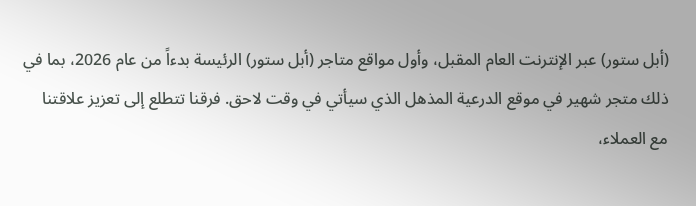(أبل ستور) عبر الإنترنت العام المقبل، وأول مواقع متاجر (أبل ستور) الرئيسة بدءاً من عام 2026، بما في ذلك متجر شهير في موقع الدرعية المذهل الذي سيأتي في وقت لاحق. فرقنا تتطلع إلى تعزيز علاقتنا مع العملاء،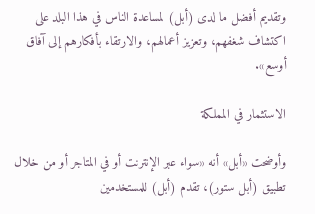وتقديم أفضل ما لدى (أبل) لمساعدة الناس في هذا البلد على اكتشاف شغفهم، وتعزيز أعمالهم، والارتقاء بأفكارهم إلى آفاق أوسع».

الاستثمار في المملكة

وأوضحت «أبل» أنه «سواء عبر الإنترنت أو في المتاجر أو من خلال تطبيق (أبل ستور)، تقدم (أبل) للمستخدمين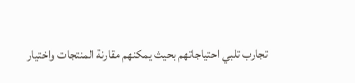تجارب تلبي احتياجاتهم بحيث يمكنهم مقارنة المنتجات واختيار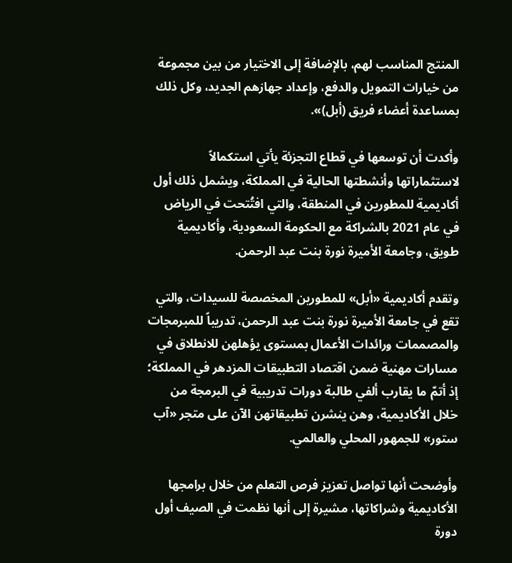المنتج المناسب لهم، بالإضافة إلى الاختيار من بين مجموعة من خيارات التمويل والدفع، وإعداد جهازهم الجديد، وكل ذلك بمساعدة أعضاء فريق (أبل)».

وأكدت أن توسعها في قطاع التجزئة يأتي استكمالاً لاستثماراتها وأنشطتها الحالية في المملكة، ويشمل ذلك أول أكاديمية للمطورين في المنطقة، والتي افتُتحت في الرياض في عام 2021 بالشراكة مع الحكومة السعودية، وأكاديمية طويق، وجامعة الأميرة نورة بنت عبد الرحمن.

وتقدم أكاديمية «أبل» للمطورين المخصصة للسيدات، والتي تقع في جامعة الأميرة نورة بنت عبد الرحمن، تدريباً للمبرمجات والمصممات ورائدات الأعمال بمستوى يؤهلهن للانطلاق في مسارات مهنية ضمن اقتصاد التطبيقات المزدهر في المملكة؛ إذ أتمّ ما يقارب ألفي طالبة دورات تدريبية في البرمجة من خلال الأكاديمية، وهن ينشرن تطبيقاتهن الآن على متجر «آب ستور» للجمهور المحلي والعالمي.

وأوضحت أنها تواصل تعزيز فرص التعلم من خلال برامجها الأكاديمية وشراكاتها، مشيرة إلى أنها نظمت في الصيف أول دورة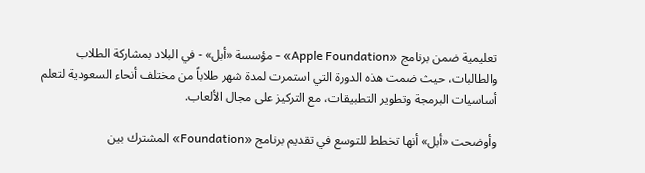تعليمية ضمن برنامج «Apple Foundation» - مؤسسة «أبل» - في البلاد بمشاركة الطلاب والطالبات، حيث ضمت هذه الدورة التي استمرت لمدة شهر طلاباً من مختلف أنحاء السعودية لتعلم أساسيات البرمجة وتطوير التطبيقات، مع التركيز على مجال الألعاب.

وأوضحت «أبل» أنها تخطط للتوسع في تقديم برنامج «Foundation» المشترك بين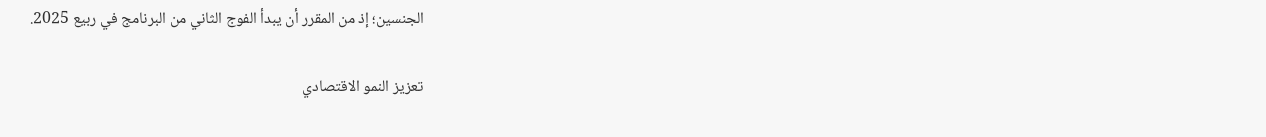الجنسين؛ إذ من المقرر أن يبدأ الفوج الثاني من البرنامج في ربيع 2025.

تعزيز النمو الاقتصادي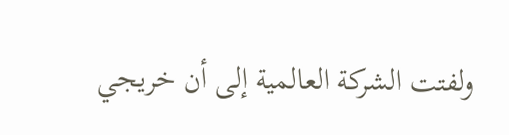ولفتت الشركة العالمية إلى أن خريجي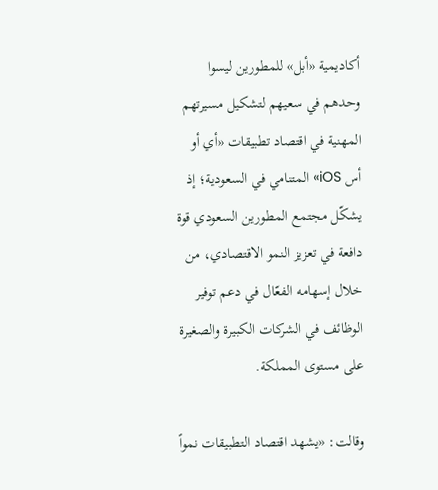أكاديمية «أبل» للمطورين ليسوا وحدهم في سعيهم لتشكيل مسيرتهم المهنية في اقتصاد تطبيقات «أي أو أس iOS» المتنامي في السعودية؛ إذ يشكّل مجتمع المطورين السعودي قوة دافعة في تعزيز النمو الاقتصادي، من خلال إسهامه الفعّال في دعم توفير الوظائف في الشركات الكبيرة والصغيرة على مستوى المملكة.

وقالت: «يشهد اقتصاد التطبيقات نمواً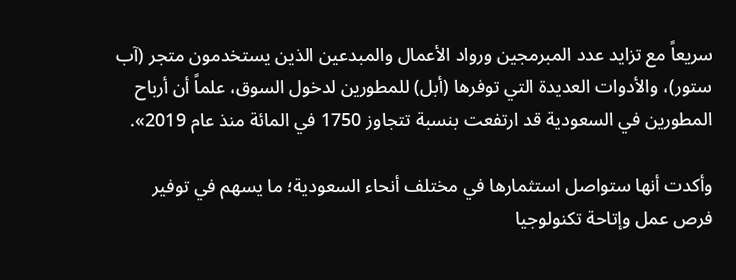سريعاً مع تزايد عدد المبرمجين ورواد الأعمال والمبدعين الذين يستخدمون متجر (آب ستور)، والأدوات العديدة التي توفرها (أبل) للمطورين لدخول السوق، علماً أن أرباح المطورين في السعودية قد ارتفعت بنسبة تتجاوز 1750 في المائة منذ عام 2019».

وأكدت أنها ستواصل استثمارها في مختلف أنحاء السعودية؛ ما يسهم في توفير فرص عمل وإتاحة تكنولوجيا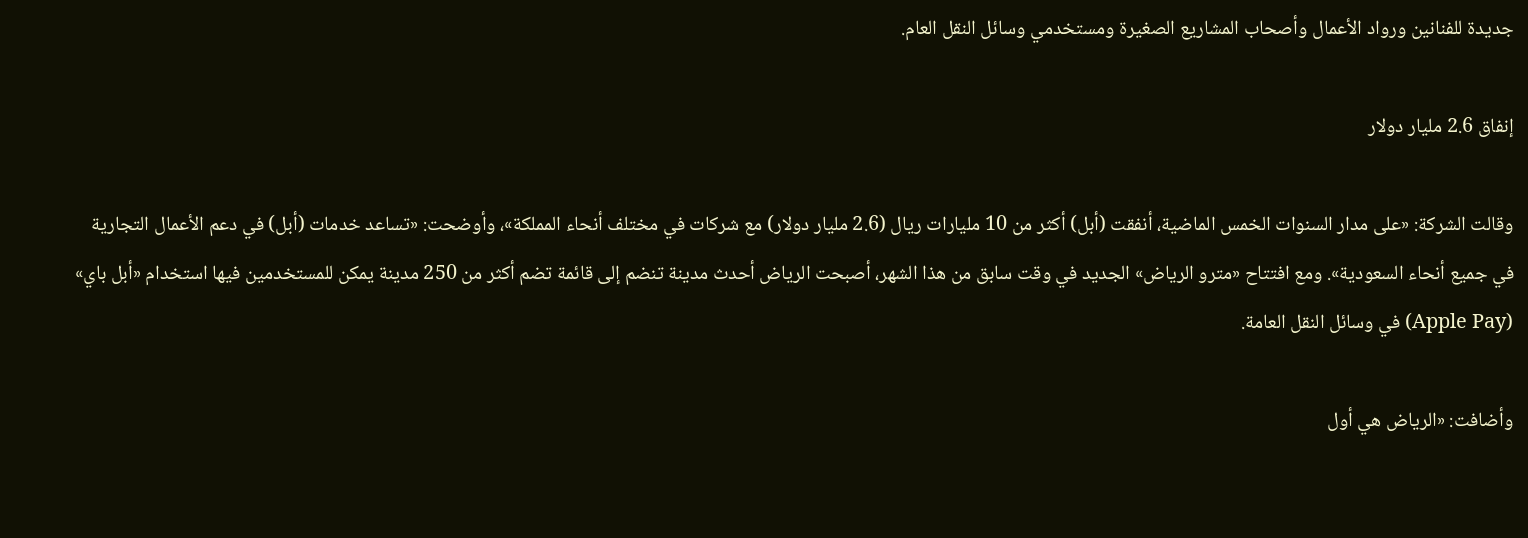جديدة للفنانين ورواد الأعمال وأصحاب المشاريع الصغيرة ومستخدمي وسائل النقل العام.

إنفاق 2.6 مليار دولار

وقالت الشركة: «على مدار السنوات الخمس الماضية، أنفقت (أبل) أكثر من 10 مليارات ريال (2.6 مليار دولار) مع شركات في مختلف أنحاء المملكة»، وأوضحت: «تساعد خدمات (أبل) في دعم الأعمال التجارية في جميع أنحاء السعودية». ومع افتتاح «مترو الرياض» الجديد في وقت سابق من هذا الشهر، أصبحت الرياض أحدث مدينة تنضم إلى قائمة تضم أكثر من 250 مدينة يمكن للمستخدمين فيها استخدام «أبل باي» (Apple Pay) في وسائل النقل العامة.

وأضافت: «الرياض هي أول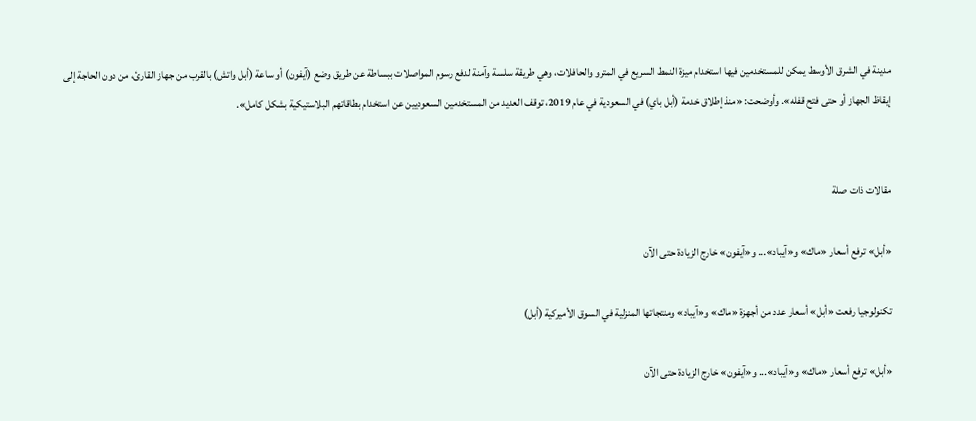مدينة في الشرق الأوسط يمكن للمستخدمين فيها استخدام ميزة النمط السريع في المترو والحافلات، وهي طريقة سلسة وآمنة لدفع رسوم المواصلات ببساطة عن طريق وضع (آيفون) أو ساعة (أبل واتش) بالقرب من جهاز القارئ، من دون الحاجة إلى إيقاظ الجهاز أو حتى فتح قفله». وأوضحت: «منذ إطلاق خدمة (أبل باي) في السعودية في عام 2019، توقف العديد من المستخدمين السعوديين عن استخدام بطاقاتهم البلاستيكية بشكل كامل».


مقالات ذات صلة

«أبل» ترفع أسعار «ماك» و«آيباد»... و«آيفون» خارج الزيادة حتى الآن

تكنولوجيا رفعت «أبل» أسعار عدد من أجهزة «ماك» و«آيباد» ومنتجاتها المنزلية في السوق الأميركية (أبل)

«أبل» ترفع أسعار «ماك» و«آيباد»... و«آيفون» خارج الزيادة حتى الآن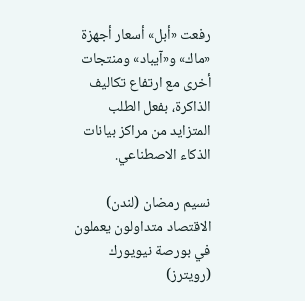رفعت «أبل» أسعار أجهزة «ماك» و«آيباد» ومنتجات أخرى مع ارتفاع تكاليف الذاكرة، بفعل الطلب المتزايد من مراكز بيانات الذكاء الاصطناعي.

نسيم رمضان (لندن)
الاقتصاد متداولون يعملون في بورصة نيويورك (رويترز)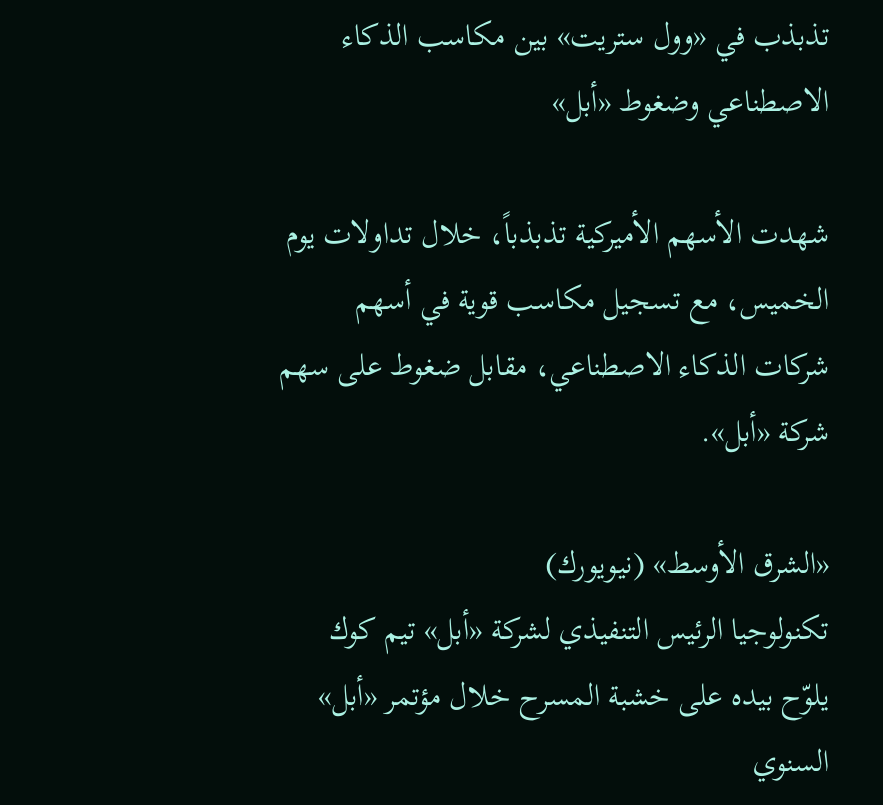تذبذب في «وول ستريت» بين مكاسب الذكاء الاصطناعي وضغوط «أبل»

شهدت الأسهم الأميركية تذبذباً، خلال تداولات يوم الخميس، مع تسجيل مكاسب قوية في أسهم شركات الذكاء الاصطناعي، مقابل ضغوط على سهم شركة «أبل».

«الشرق الأوسط» (نيويورك)
تكنولوجيا الرئيس التنفيذي لشركة «أبل» تيم كوك يلوّح بيده على خشبة المسرح خلال مؤتمر «أبل» السنوي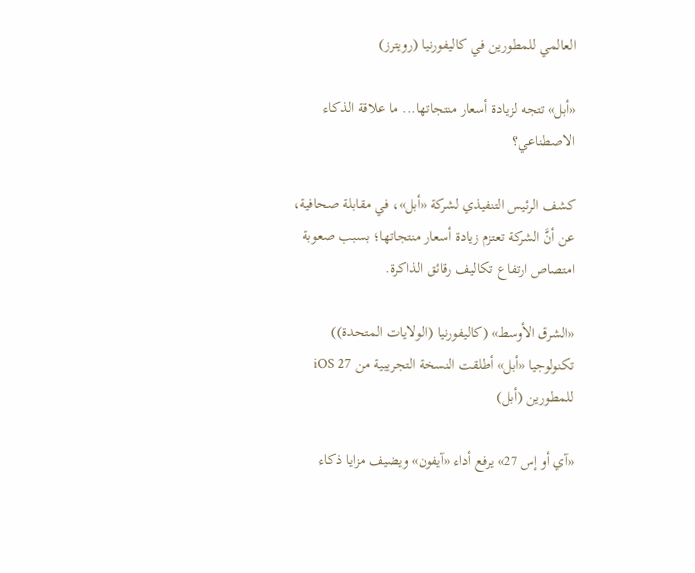العالمي للمطورين في كاليفورنيا (رويترز)

«أبل» تتجه لزيادة أسعار منتجاتها... ما علاقة الذكاء الاصطناعي؟

كشف الرئيس التنفيذي لشركة «أبل»، في مقابلة صحافية، عن أنَّ الشركة تعتزم زيادة أسعار منتجاتها؛ بسبب صعوبة امتصاص ارتفاع تكاليف رقائق الذاكرة.

«الشرق الأوسط» (كاليفورنيا (الولايات المتحدة))
تكنولوجيا «أبل» أطلقت النسخة التجريبية من iOS 27 للمطورين (أبل)

«آي أو إس 27» يرفع أداء «آيفون» ويضيف مزايا ذكاء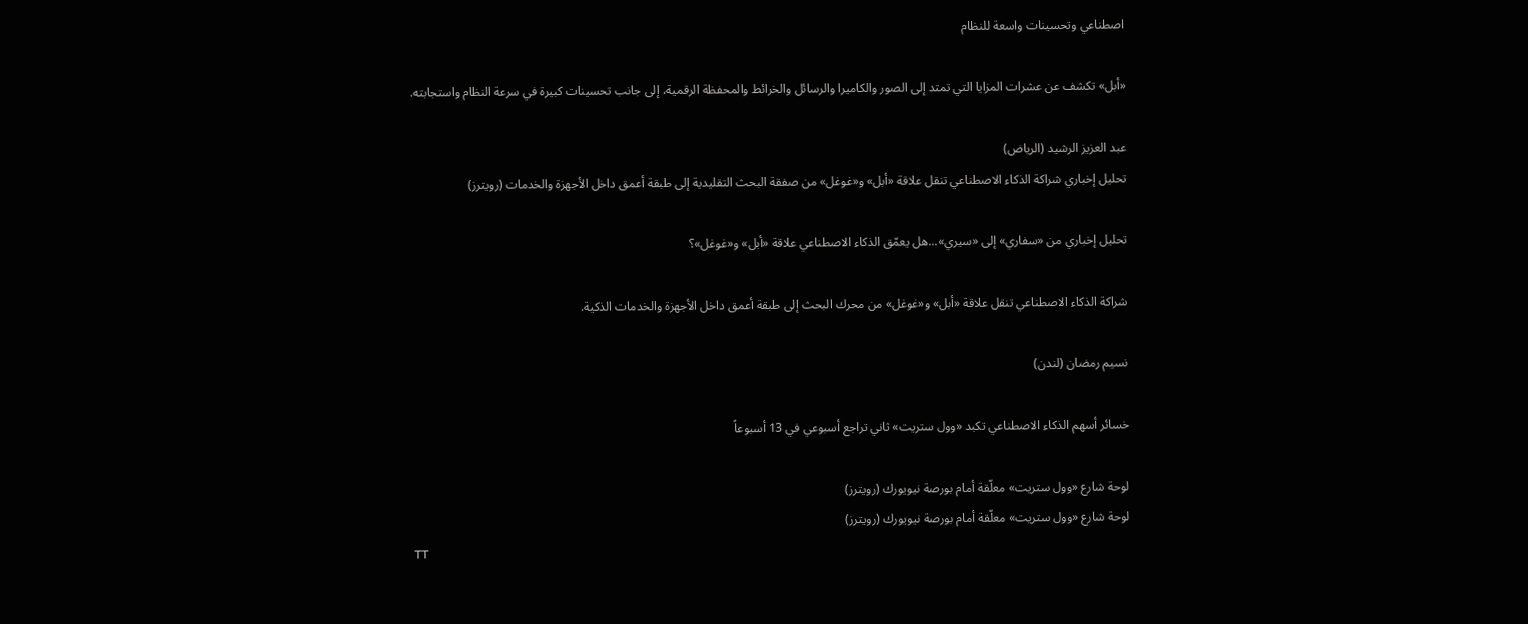اصطناعي وتحسينات واسعة للنظام

«أبل» تكشف عن عشرات المزايا التي تمتد إلى الصور والكاميرا والرسائل والخرائط والمحفظة الرقمية، إلى جانب تحسينات كبيرة في سرعة النظام واستجابته.

عبد العزيز الرشيد (الرياض)
تحليل إخباري شراكة الذكاء الاصطناعي تنقل علاقة «أبل» و«غوغل» من صفقة البحث التقليدية إلى طبقة أعمق داخل الأجهزة والخدمات (رويترز)

تحليل إخباري من «سفاري» إلى «سيري»...هل يعمّق الذكاء الاصطناعي علاقة «أبل» و«غوغل»؟

شراكة الذكاء الاصطناعي تنقل علاقة «أبل» و«غوغل» من محرك البحث إلى طبقة أعمق داخل الأجهزة والخدمات الذكية.

نسيم رمضان (لندن)

خسائر أسهم الذكاء الاصطناعي تكبد «وول ستريت» ثاني تراجع أسبوعي في 13 أسبوعاً

لوحة شارع «وول ستريت» معلّقة أمام بورصة نيويورك (رويترز)
لوحة شارع «وول ستريت» معلّقة أمام بورصة نيويورك (رويترز)
TT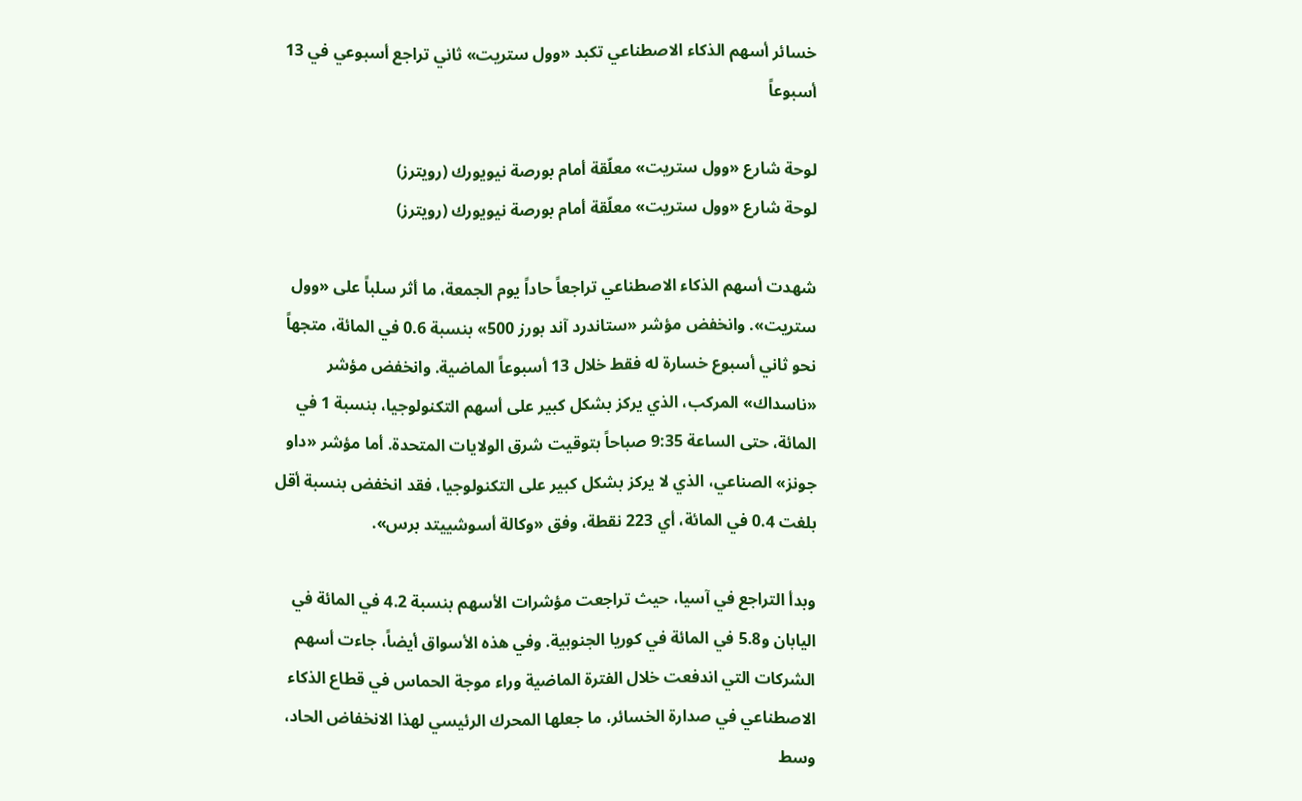خسائر أسهم الذكاء الاصطناعي تكبد «وول ستريت» ثاني تراجع أسبوعي في 13 أسبوعاً

لوحة شارع «وول ستريت» معلّقة أمام بورصة نيويورك (رويترز)
لوحة شارع «وول ستريت» معلّقة أمام بورصة نيويورك (رويترز)

شهدت أسهم الذكاء الاصطناعي تراجعاً حاداً يوم الجمعة، ما أثر سلباً على «وول ستريت». وانخفض مؤشر «ستاندرد آند بورز 500» بنسبة 0.6 في المائة، متجهاً نحو ثاني أسبوع خسارة له فقط خلال 13 أسبوعاً الماضية. وانخفض مؤشر «ناسداك» المركب، الذي يركز بشكل كبير على أسهم التكنولوجيا، بنسبة 1 في المائة، حتى الساعة 9:35 صباحاً بتوقيت شرق الولايات المتحدة. أما مؤشر «داو جونز» الصناعي، الذي لا يركز بشكل كبير على التكنولوجيا، فقد انخفض بنسبة أقل بلغت 0.4 في المائة، أي 223 نقطة، وفق «وكالة أسوشييتد برس».

وبدأ التراجع في آسيا، حيث تراجعت مؤشرات الأسهم بنسبة 4.2 في المائة في اليابان و5.8 في المائة في كوريا الجنوبية. وفي هذه الأسواق أيضاً، جاءت أسهم الشركات التي اندفعت خلال الفترة الماضية وراء موجة الحماس في قطاع الذكاء الاصطناعي في صدارة الخسائر، ما جعلها المحرك الرئيسي لهذا الانخفاض الحاد، وسط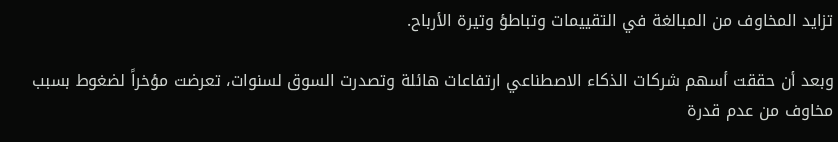تزايد المخاوف من المبالغة في التقييمات وتباطؤ وتيرة الأرباح.

وبعد أن حققت أسهم شركات الذكاء الاصطناعي ارتفاعات هائلة وتصدرت السوق لسنوات، تعرضت مؤخراً لضغوط بسبب مخاوف من عدم قدرة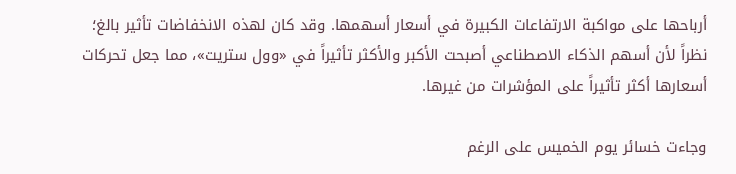أرباحها على مواكبة الارتفاعات الكبيرة في أسعار أسهمها. وقد كان لهذه الانخفاضات تأثير بالغ؛ نظراً لأن أسهم الذكاء الاصطناعي أصبحت الأكبر والأكثر تأثيراً في «وول ستريت»، مما جعل تحركات أسعارها أكثر تأثيراً على المؤشرات من غيرها.

وجاءت خسائر يوم الخميس على الرغم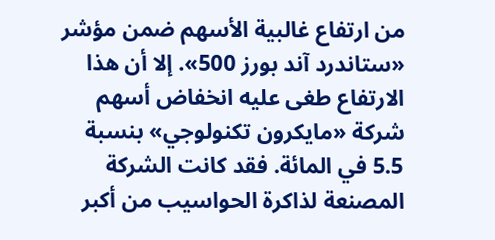من ارتفاع غالبية الأسهم ضمن مؤشر «ستاندرد آند بورز 500». إلا أن هذا الارتفاع طغى عليه انخفاض أسهم شركة «مايكرون تكنولوجي» بنسبة 5.5 في المائة. فقد كانت الشركة المصنعة لذاكرة الحواسيب من أكبر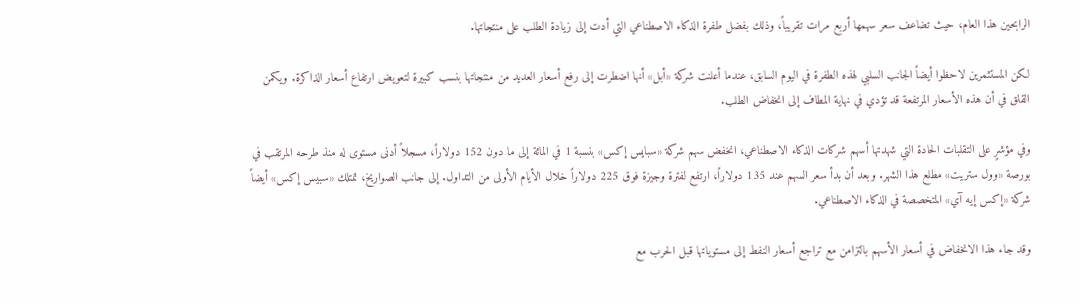الرابحين هذا العام، حيث تضاعف سعر سهمها أربع مرات تقريباً، وذلك بفضل طفرة الذكاء الاصطناعي التي أدت إلى زيادة الطلب على منتجاتها.

لكن المستثمرين لاحظوا أيضاً الجانب السلبي لهذه الطفرة في اليوم السابق، عندما أعلنت شركة «أبل» أنها اضطرت إلى رفع أسعار العديد من منتجاتها بنسب كبيرة لتعويض ارتفاع أسعار الذاكرة. ويكمن القلق في أن هذه الأسعار المرتفعة قد تؤدي في نهاية المطاف إلى انخفاض الطلب.

وفي مؤشرٍ على التقلبات الحادة التي شهدتها أسهم شركات الذكاء الاصطناعي، انخفض سهم شركة «سبايس إكس» بنسبة 1 في المائة إلى ما دون 152 دولاراً، مسجلاً أدنى مستوى له منذ طرحه المرتقب في بورصة «وول ستريت» مطلع هذا الشهر. وبعد أن بدأ سعر السهم عند 135 دولاراً، ارتفع لفترة وجيزة فوق 225 دولاراً خلال الأيام الأولى من التداول. إلى جانب الصواريخ، تمتلك «سبيس إكس» أيضاً شركة «إكس إيه آي» المتخصصة في الذكاء الاصطناعي.

وقد جاء هذا الانخفاض في أسعار الأسهم بالتزامن مع تراجع أسعار النفط إلى مستوياتها قبل الحرب مع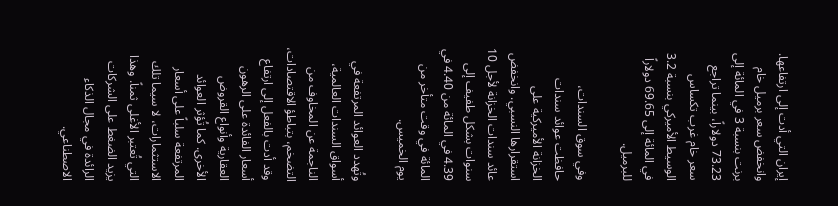إيران التي أدت إلى ارتفاعها. وانخفض سعر برميل خام برنت بنسبة 3 في المائة إلى 73.23 دولاراً، بينما تراجع سعر خام غرب تكساس الوسيط الأميركي بنسبة 3.2 في المائة إلى 69.65 دولاراً للبرميل.

وفي سوق السندات، حافظت عوائد سندات الخزانة الأميركية على استقرارها النسبي. وانخفض عائد سندات الخزانة لأجل 10 سنوات بشكل طفيف إلى 4.39 في المائة من 4.40 في المائة في وقت متأخر من يوم الخميس.

وتُهدد العوائد المرتفعة في أسواق السندات العالمية، الناجمة عن المخاوف من التضخم، بتباطؤ الاقتصادات، وقد أدت بالفعل إلى ارتفاع أسعار الفائدة على الرهون العقارية وأنواع القروض الأخرى. كما تُؤثر العوائد المرتفعة سلباً على أسعار الاستثمارات، لا سيما تلك التي تُعتبر الأغلى ثمناً. وهذا يزيد الضغط على الشركات الرائدة في مجال الذكاء الاصطناعي.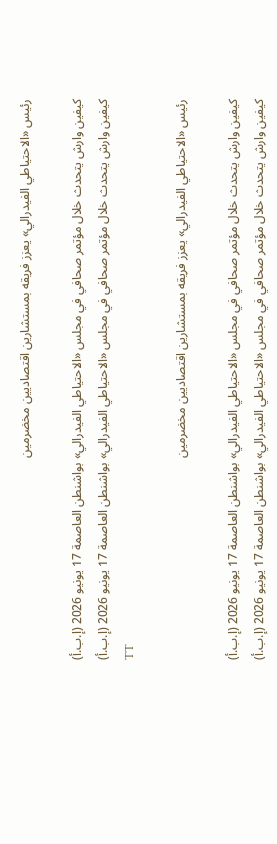رئيس «الاحتياطي الفيدرالي» يعزز فريقه بمستشارين اقتصاديين مخضرمين

كيفين وارش يتحدث خلال مؤتمر صحافي في مجلس «الاحتياطي الفيدرالي» بواشنطن العاصمة 17 يونيو 2026 (إ.ب.أ)
كيفين وارش يتحدث خلال مؤتمر صحافي في مجلس «الاحتياطي الفيدرالي» بواشنطن العاصمة 17 يونيو 2026 (إ.ب.أ)
TT

رئيس «الاحتياطي الفيدرالي» يعزز فريقه بمستشارين اقتصاديين مخضرمين

كيفين وارش يتحدث خلال مؤتمر صحافي في مجلس «الاحتياطي الفيدرالي» بواشنطن العاصمة 17 يونيو 2026 (إ.ب.أ)
كيفين وارش يتحدث خلال مؤتمر صحافي في مجلس «الاحتياطي الفيدرالي» بواشنطن العاصمة 17 يونيو 2026 (إ.ب.أ)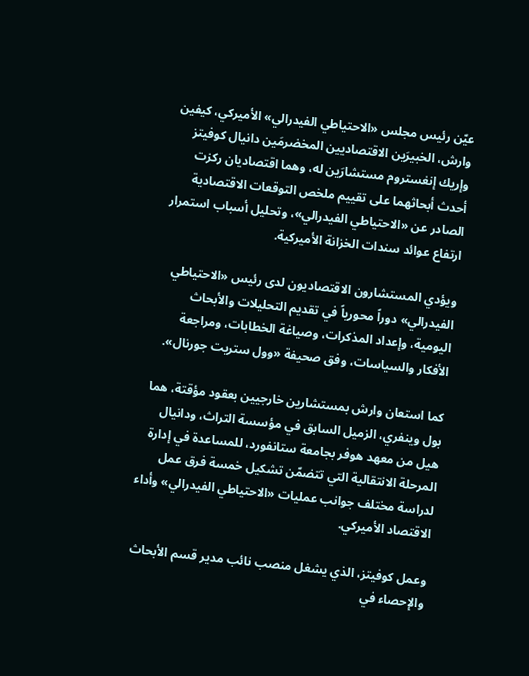عيّن رئيس مجلس «الاحتياطي الفيدرالي» الأميركي، كيفين وارش، الخبيرَين الاقتصاديين المخضرمَين دانيال كوفيتز وإريك إنغستروم مستشارَين له، وهما اقتصاديان ركزت أحدث أبحاثهما على تقييم ملخص التوقعات الاقتصادية الصادر عن «الاحتياطي الفيدرالي»، وتحليل أسباب استمرار ارتفاع عوائد سندات الخزانة الأميركية.

ويؤدي المستشارون الاقتصاديون لدى رئيس «الاحتياطي الفيدرالي» دوراً محورياً في تقديم التحليلات والأبحاث اليومية، وإعداد المذكرات، وصياغة الخطابات، ومراجعة الأفكار والسياسات، وفق صحيفة «وول ستريت جورنال».

كما استعان وارش بمستشارين خارجيين بعقود مؤقتة، هما بول وينفري، الزميل السابق في مؤسسة التراث، ودانيال هيل من معهد هوفر بجامعة ستانفورد، للمساعدة في إدارة المرحلة الانتقالية التي تتضمّن تشكيل خمسة فرق عمل لدراسة مختلف جوانب عمليات «الاحتياطي الفيدرالي» وأداء الاقتصاد الأميركي.

وعمل كوفيتز، الذي يشغل منصب نائب مدير قسم الأبحاث والإحصاء في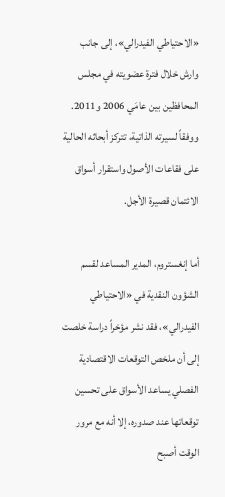«الاحتياطي الفيدرالي»، إلى جانب وارش خلال فترة عضويته في مجلس المحافظين بين عامَي 2006 و2011. ووفقاً لسيرته الذاتية، تتركز أبحاثه الحالية على فقاعات الأصول واستقرار أسواق الائتمان قصيرة الأجل.

أما إنغستروم، المدير المساعد لقسم الشؤون النقدية في «الاحتياطي الفيدرالي»، فقد نشر مؤخراً دراسة خلصت إلى أن ملخص التوقعات الاقتصادية الفصلي يساعد الأسواق على تحسين توقعاتها عند صدوره، إلا أنه مع مرور الوقت أصبح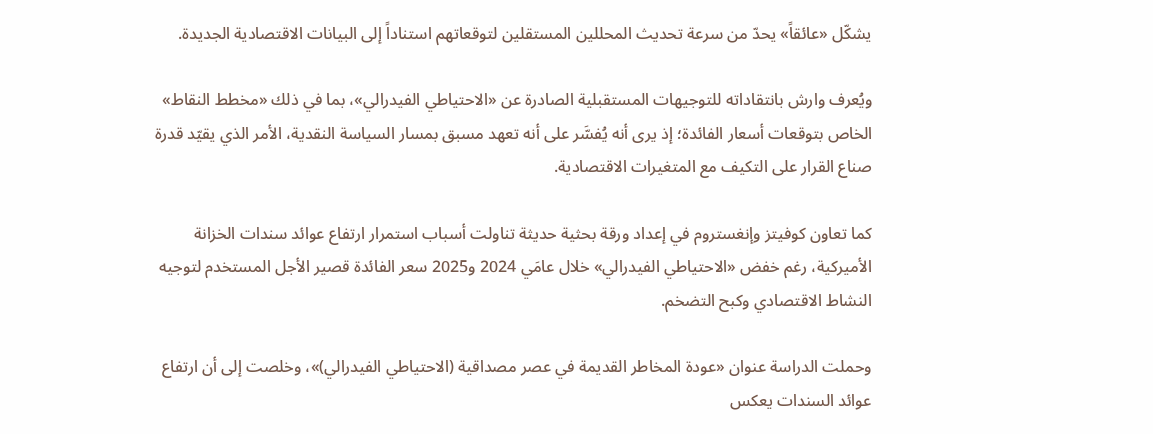يشكّل «عائقاً» يحدّ من سرعة تحديث المحللين المستقلين لتوقعاتهم استناداً إلى البيانات الاقتصادية الجديدة.

ويُعرف وارش بانتقاداته للتوجيهات المستقبلية الصادرة عن «الاحتياطي الفيدرالي»، بما في ذلك «مخطط النقاط» الخاص بتوقعات أسعار الفائدة؛ إذ يرى أنه يُفسَّر على أنه تعهد مسبق بمسار السياسة النقدية، الأمر الذي يقيّد قدرة صناع القرار على التكيف مع المتغيرات الاقتصادية.

كما تعاون كوفيتز وإنغستروم في إعداد ورقة بحثية حديثة تناولت أسباب استمرار ارتفاع عوائد سندات الخزانة الأميركية، رغم خفض «الاحتياطي الفيدرالي» خلال عامَي 2024 و2025 سعر الفائدة قصير الأجل المستخدم لتوجيه النشاط الاقتصادي وكبح التضخم.

وحملت الدراسة عنوان «عودة المخاطر القديمة في عصر مصداقية (الاحتياطي الفيدرالي)»، وخلصت إلى أن ارتفاع عوائد السندات يعكس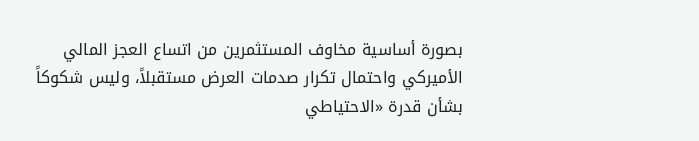بصورة أساسية مخاوف المستثمرين من اتساع العجز المالي الأميركي واحتمال تكرار صدمات العرض مستقبلاً، وليس شكوكاً بشأن قدرة «الاحتياطي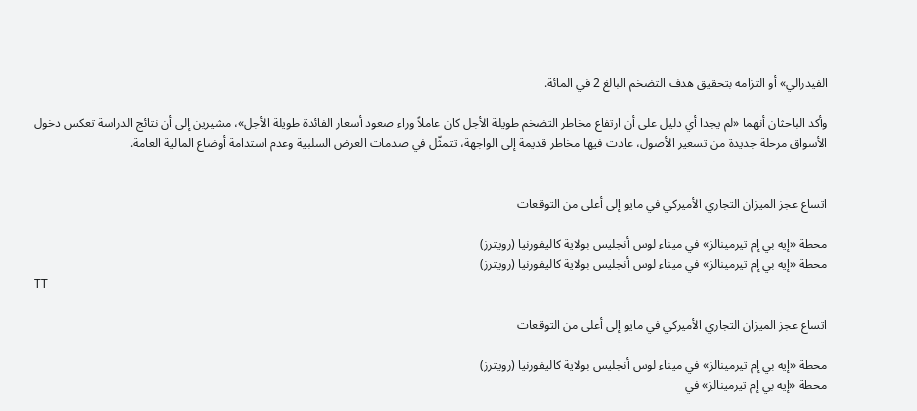الفيدرالي» أو التزامه بتحقيق هدف التضخم البالغ 2 في المائة.

وأكد الباحثان أنهما «لم يجدا أي دليل على أن ارتفاع مخاطر التضخم طويلة الأجل كان عاملاً وراء صعود أسعار الفائدة طويلة الأجل»، مشيرين إلى أن نتائج الدراسة تعكس دخول الأسواق مرحلة جديدة من تسعير الأصول، عادت فيها مخاطر قديمة إلى الواجهة، تتمثّل في صدمات العرض السلبية وعدم استدامة أوضاع المالية العامة.


اتساع عجز الميزان التجاري الأميركي في مايو إلى أعلى من التوقعات

محطة «إيه بي إم تيرمينالز» في ميناء لوس أنجليس بولاية كاليفورنيا (رويترز)
محطة «إيه بي إم تيرمينالز» في ميناء لوس أنجليس بولاية كاليفورنيا (رويترز)
TT

اتساع عجز الميزان التجاري الأميركي في مايو إلى أعلى من التوقعات

محطة «إيه بي إم تيرمينالز» في ميناء لوس أنجليس بولاية كاليفورنيا (رويترز)
محطة «إيه بي إم تيرمينالز» في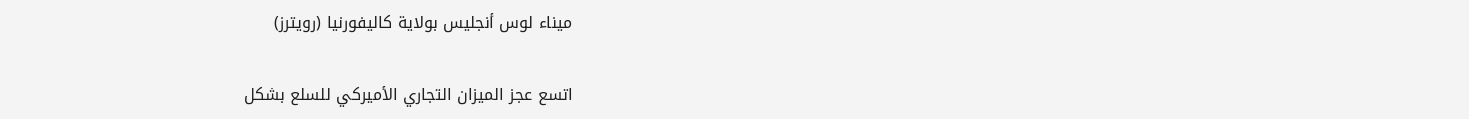ميناء لوس أنجليس بولاية كاليفورنيا (رويترز)

اتسع عجز الميزان التجاري الأميركي للسلع بشكل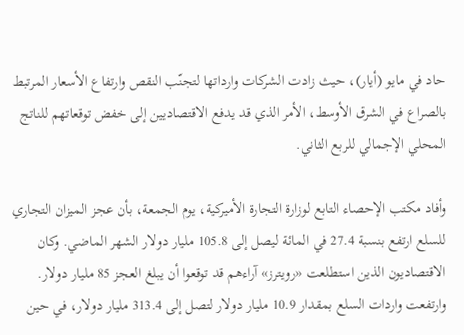حاد في مايو (أيار)، حيث زادت الشركات وارداتها لتجنّب النقص وارتفاع الأسعار المرتبط بالصراع في الشرق الأوسط، الأمر الذي قد يدفع الاقتصاديين إلى خفض توقعاتهم للناتج المحلي الإجمالي للربع الثاني.

وأفاد مكتب الإحصاء التابع لوزارة التجارة الأميركية، يوم الجمعة، بأن عجز الميزان التجاري للسلع ارتفع بنسبة 27.4 في المائة ليصل إلى 105.8 مليار دولار الشهر الماضي. وكان الاقتصاديون الذين استطلعت «رويترز» آراءهم قد توقعوا أن يبلغ العجز 85 مليار دولار. وارتفعت واردات السلع بمقدار 10.9 مليار دولار لتصل إلى 313.4 مليار دولار، في حين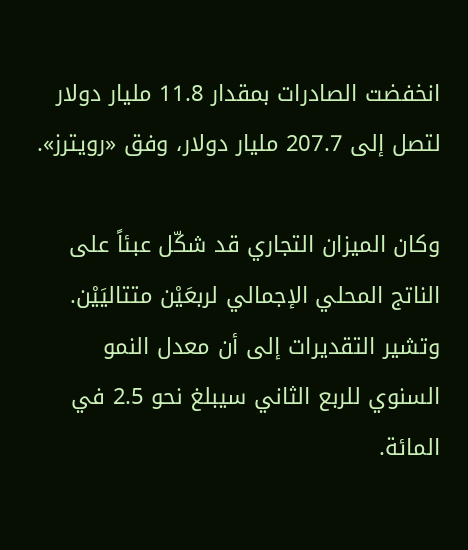انخفضت الصادرات بمقدار 11.8 مليار دولار لتصل إلى 207.7 مليار دولار، وفق «رويترز».

وكان الميزان التجاري قد شكّل عبئاً على الناتج المحلي الإجمالي لربعَيْن متتاليَيْن. وتشير التقديرات إلى أن معدل النمو السنوي للربع الثاني سيبلغ نحو 2.5 في المائة.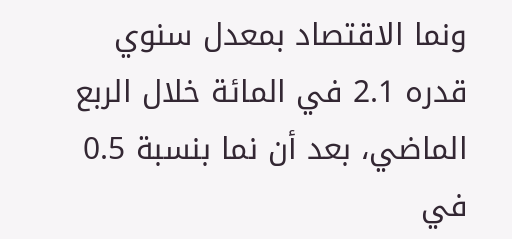ونما الاقتصاد بمعدل سنوي قدره 2.1 في المائة خلال الربع الماضي، بعد أن نما بنسبة 0.5 في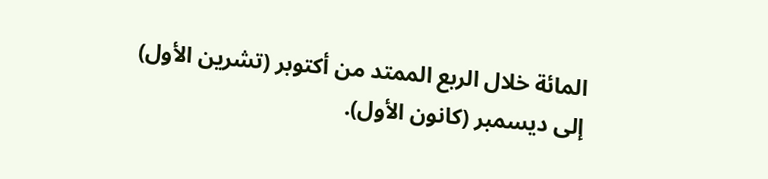المائة خلال الربع الممتد من أكتوبر (تشرين الأول) إلى ديسمبر (كانون الأول).